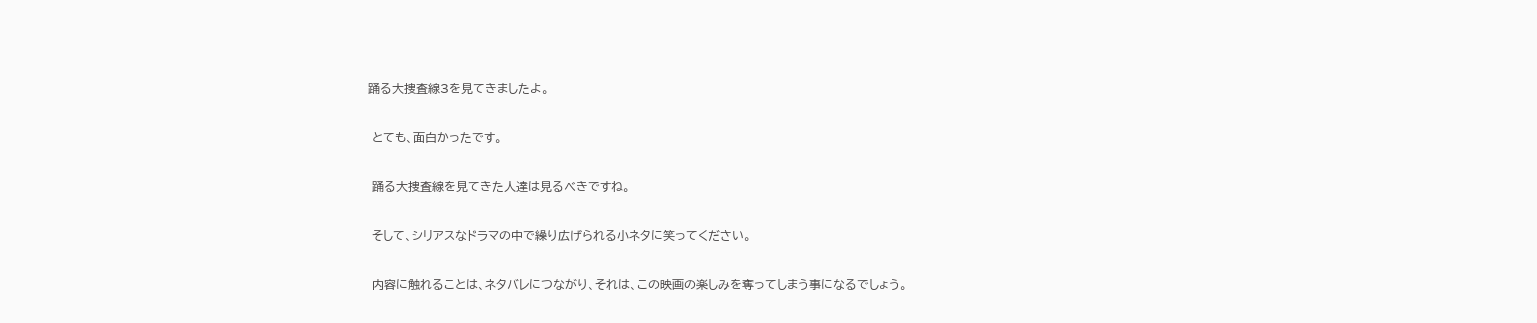踊る大捜査線3を見てきましたよ。


 とても、面白かったです。


 踊る大捜査線を見てきた人達は見るべきですね。


 そして、シリアスなドラマの中で繰り広げられる小ネタに笑ってください。


 内容に触れることは、ネタバレにつながり、それは、この映画の楽しみを奪ってしまう事になるでしょう。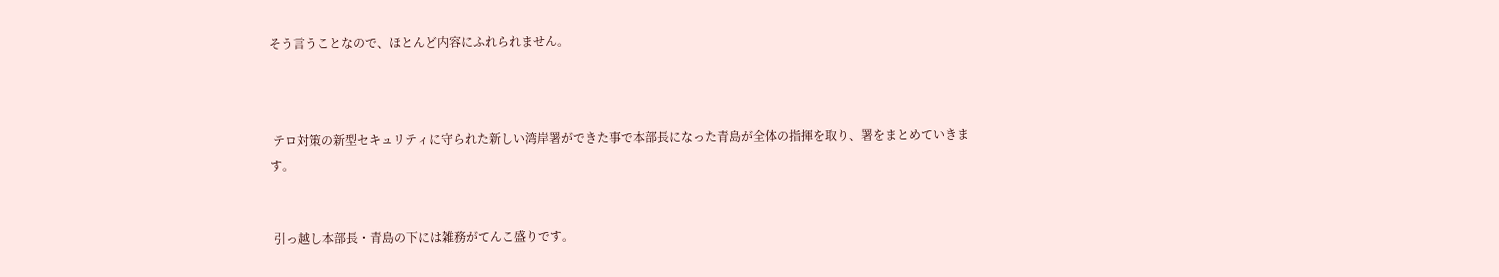そう言うことなので、ほとんど内容にふれられません。



 テロ対策の新型セキュリティに守られた新しい湾岸署ができた事で本部長になった青島が全体の指揮を取り、署をまとめていきます。


 引っ越し本部長・青島の下には雑務がてんこ盛りです。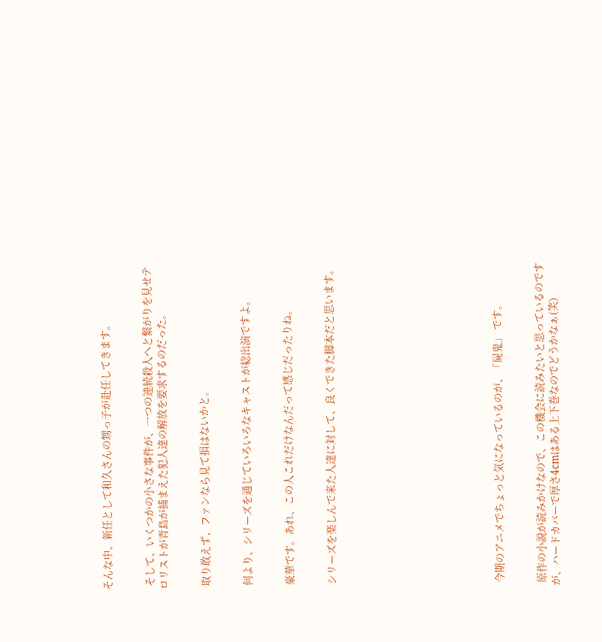そんな中、新任として和久さんの甥っ子が赴任してきます。


 そして、いくつかの小さな事件が、一つの連続殺人へと繋がりを見せテロリストが青島が捕まえた犯人達の解放を要求するのだった。


 取り敢えず、ファンなら見て損はないかと。


 何より、シリーズを通じていろいろなキャストが総出演ですよ。


 豪華です。あれ、この人これだけなんだって感じだったりね。


 シリーズを楽しんで来た人達に対して、良くできた脚本だと思います。











 今期のアニメでちょっと気になっているのが、「屍鬼」 です。


 原作の小説が読みかけなので、この機会に読みたいと思っているのですが、ハードカバーで厚さ4cmはある上下巻なのでどうかなぁ(笑)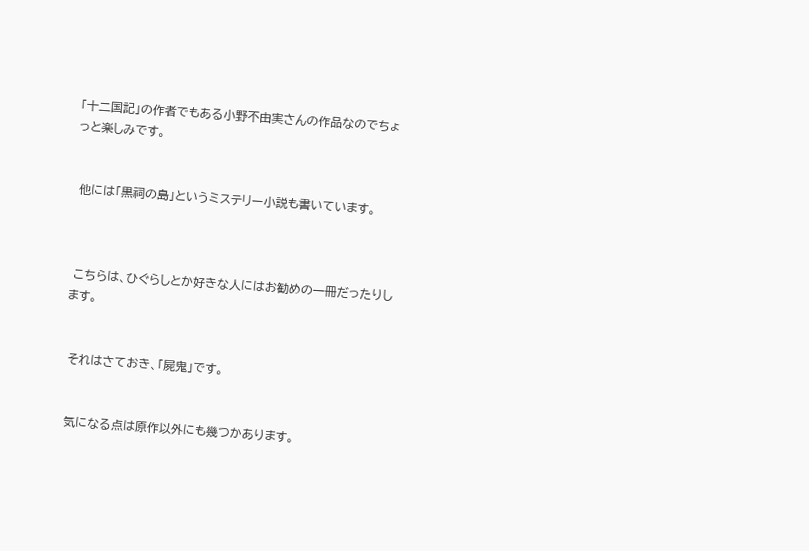「十二国記」の作者でもある小野不由実さんの作品なのでちょっと楽しみです。


 他には「黒祠の島」というミステリー小説も書いています。



 こちらは、ひぐらしとか好きな人にはお勧めの一冊だったりします。


 それはさておき、「屍鬼」です。


 気になる点は原作以外にも幾つかあります。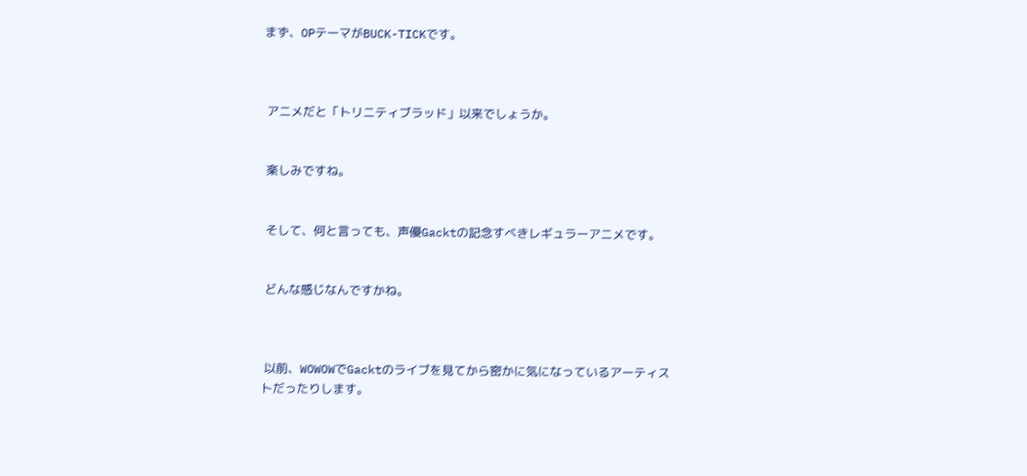まず、OPテーマがBUCK-TICKです。



 アニメだと「トリニティブラッド」以来でしょうか。


 楽しみですね。


 そして、何と言っても、声優Gacktの記念すべきレギュラーアニメです。


 どんな感じなんですかね。



 以前、WOWOWでGacktのライブを見てから密かに気になっているアーティストだったりします。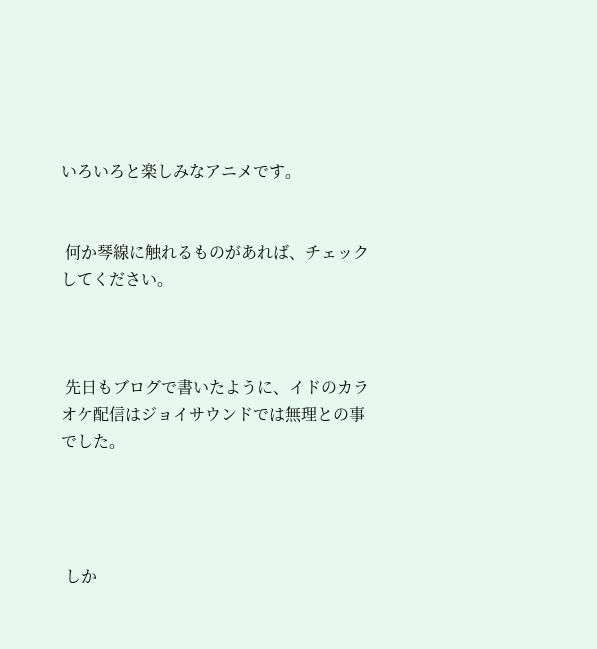いろいろと楽しみなアニメです。


 何か琴線に触れるものがあれば、チェックしてください。



 先日もブログで書いたように、イドのカラオケ配信はジョイサウンドでは無理との事でした。




 しか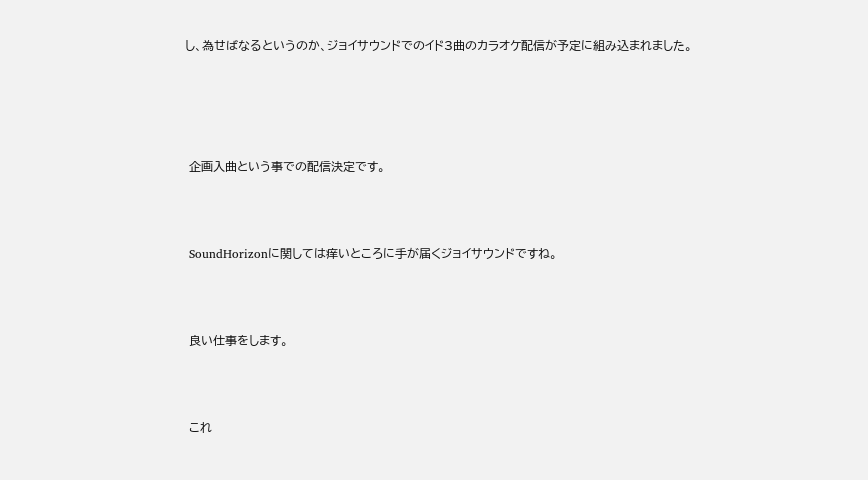し、為せばなるというのか、ジョイサウンドでのイド3曲のカラオケ配信が予定に組み込まれました。






 企画入曲という事での配信決定です。




 SoundHorizonに関しては痒いところに手が届くジョイサウンドですね。




 良い仕事をします。




 これ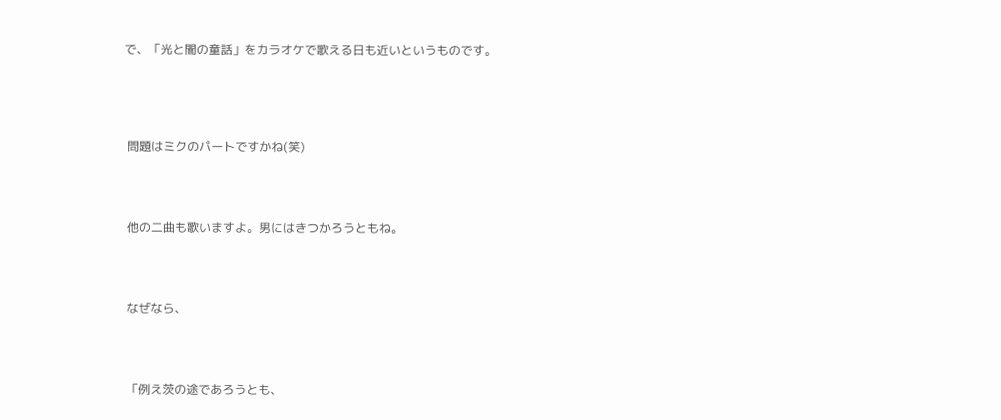で、「光と闇の童話」をカラオケで歌える日も近いというものです。





 問題はミクのパートですかね(笑)




 他の二曲も歌いますよ。男にはきつかろうともね。




 なぜなら、




 「例え茨の途であろうとも、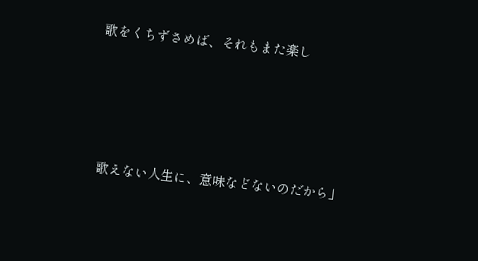歌をくちずさめば、それもまた楽し




  歌えない人生に、意味などないのだから」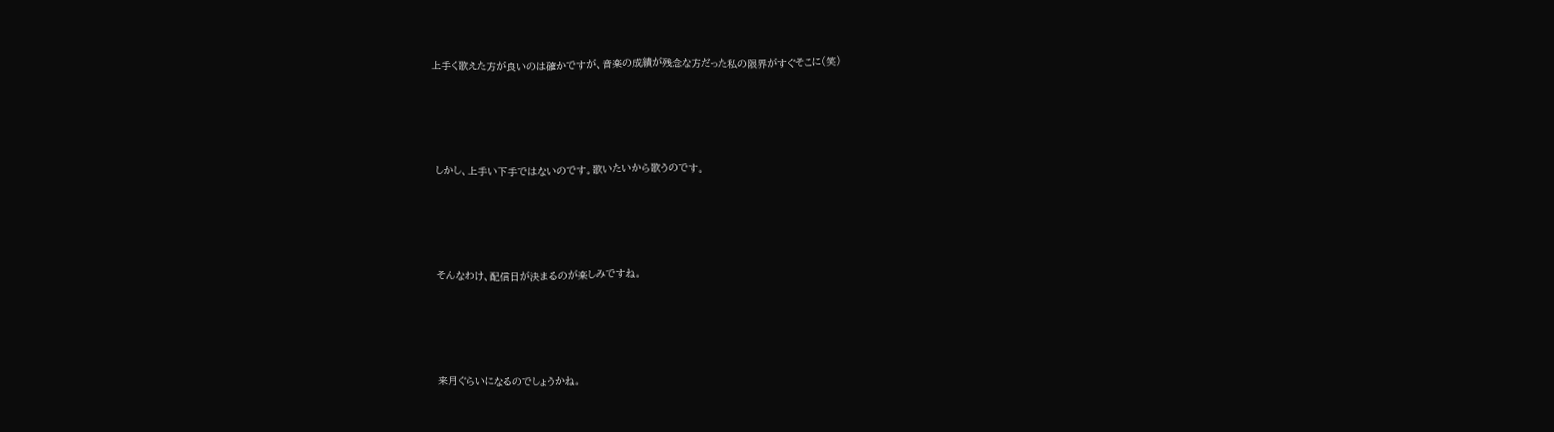上手く歌えた方が良いのは確かですが、音楽の成績が残念な方だった私の限界がすぐそこに(笑)




 しかし、上手い下手ではないのです。歌いたいから歌うのです。




 そんなわけ、配信日が決まるのが楽しみですね。




 来月ぐらいになるのでしょうかね。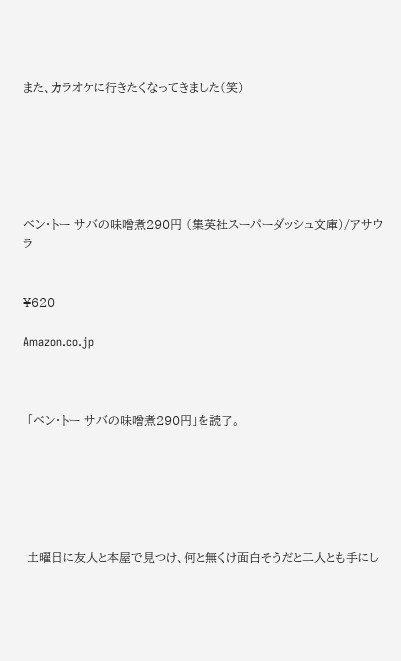また、カラオケに行きたくなってきました(笑)






ベン・トー サバの味噌煮290円 (集英社スーパーダッシュ文庫)/アサウラ


¥620

Amazon.co.jp



 「ベン・トー サバの味噌煮290円」を読了。






 土曜日に友人と本屋で見つけ、何と無くけ面白そうだと二人とも手にし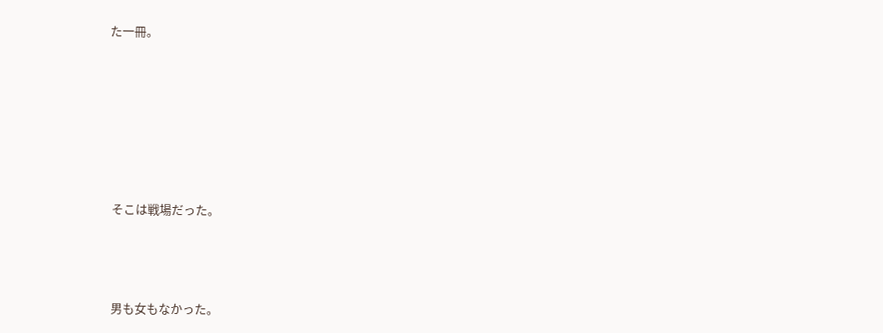た一冊。








 そこは戦場だった。




 男も女もなかった。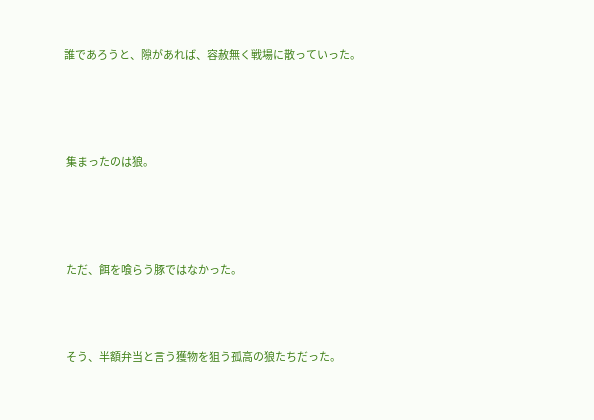誰であろうと、隙があれば、容赦無く戦場に散っていった。




 集まったのは狼。




 ただ、餌を喰らう豚ではなかった。



 そう、半額弁当と言う獲物を狙う孤高の狼たちだった。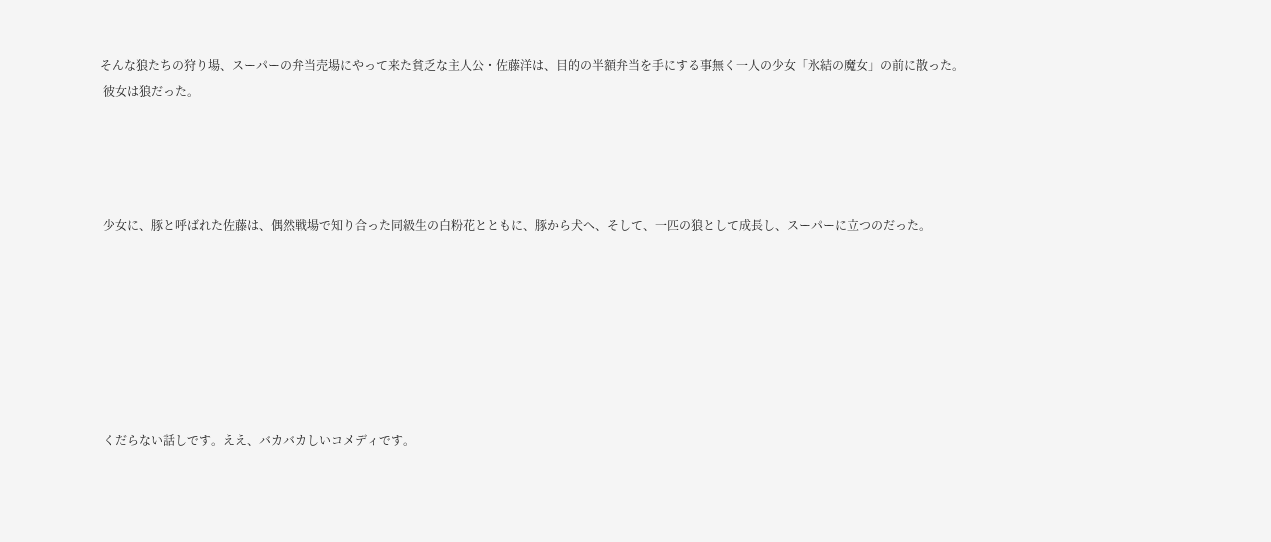そんな狼たちの狩り場、スーパーの弁当売場にやって来た貧乏な主人公・佐藤洋は、目的の半額弁当を手にする事無く一人の少女「氷結の魔女」の前に散った。
 彼女は狼だった。




 少女に、豚と呼ばれた佐藤は、偶然戦場で知り合った同級生の白粉花とともに、豚から犬へ、そして、一匹の狼として成長し、スーパーに立つのだった。







 くだらない話しです。ええ、バカバカしいコメディです。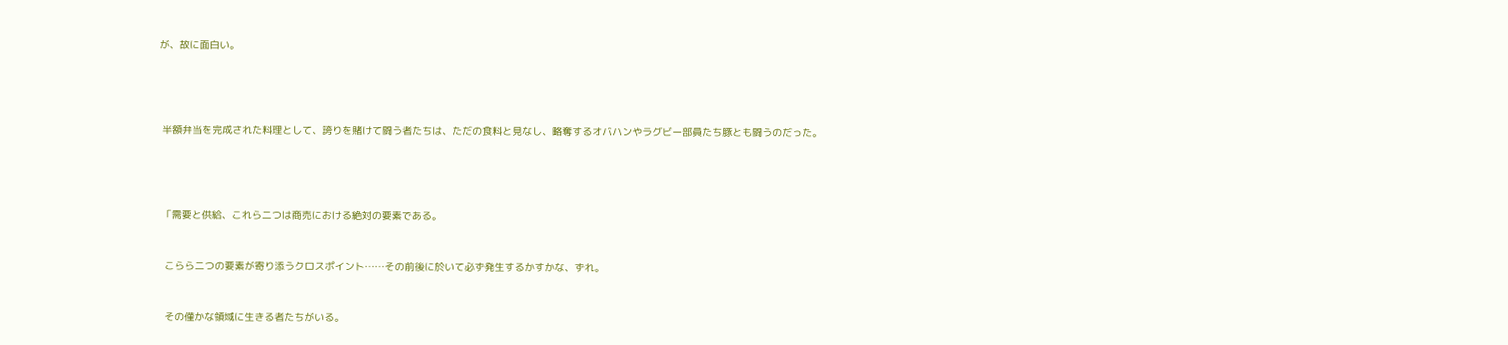が、故に面白い。




 半額弁当を完成された料理として、誇りを賭けて闘う者たちは、ただの食料と見なし、略奪するオバハンやラグビー部員たち豚とも闘うのだった。




 「需要と供給、これら二つは商売における絶対の要素である。


  こらら二つの要素が寄り添うクロスポイント……その前後に於いて必ず発生するかすかな、ずれ。


  その僅かな領域に生きる者たちがいる。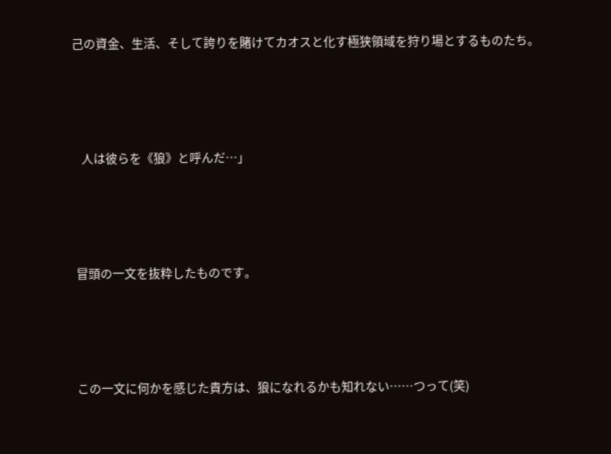己の資金、生活、そして誇りを賭けてカオスと化す極狭領域を狩り場とするものたち。




   人は彼らを《狼》と呼んだ…」




 冒頭の一文を抜粋したものです。




 この一文に何かを感じた貴方は、狼になれるかも知れない……つって(笑)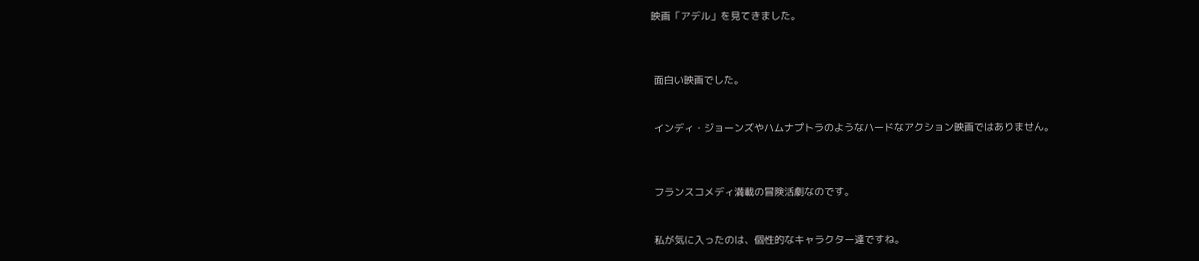映画「アデル」を見てきました。



 面白い映画でした。


 インディ・ジョーンズやハムナプトラのようなハードなアクション映画ではありません。



 フランスコメディ満載の冒険活劇なのです。


 私が気に入ったのは、個性的なキャラクター達ですね。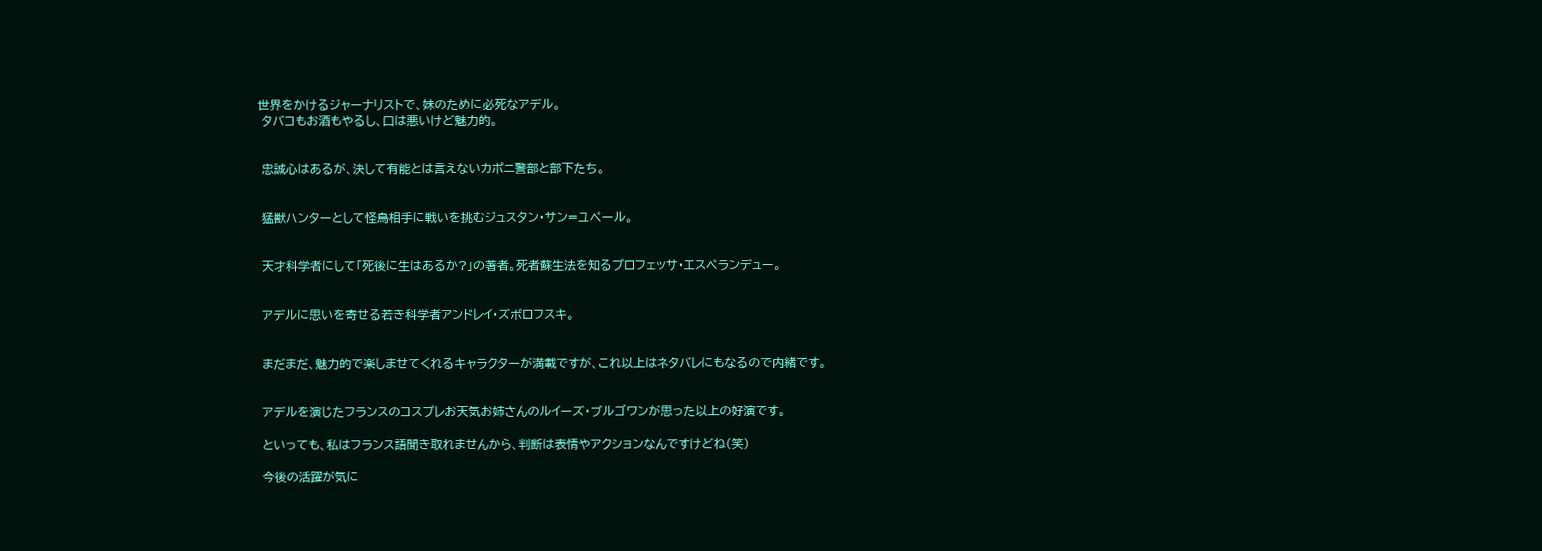世界をかけるジャーナリストで、妹のために必死なアデル。
 タバコもお酒もやるし、口は悪いけど魅力的。


 忠誠心はあるが、決して有能とは言えないカポニ警部と部下たち。


 猛獣ハンターとして怪鳥相手に戦いを挑むジュスタン・サン=ユペール。


 天才科学者にして「死後に生はあるか?」の著者。死者蘇生法を知るプロフェッサ・エスペランデュー。


 アデルに思いを寄せる若き科学者アンドレイ・ズボロフスキ。


 まだまだ、魅力的で楽しませてくれるキャラクターが満載ですが、これ以上はネタバレにもなるので内緒です。


 アデルを演じたフランスのコスプレお天気お姉さんのルイーズ・ブルゴワンが思った以上の好演です。

 といっても、私はフランス語聞き取れませんから、判断は表情やアクションなんですけどね(笑)

 今後の活躍が気に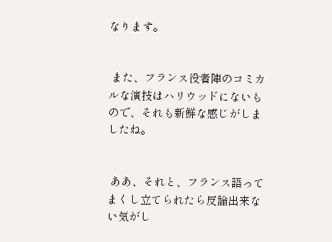なります。


 また、フランス役者陣のコミカルな演技はハリウッドにないもので、それも新鮮な感じがしましたね。


 ああ、それと、フランス語ってまくし立てられたら反論出来ない気がし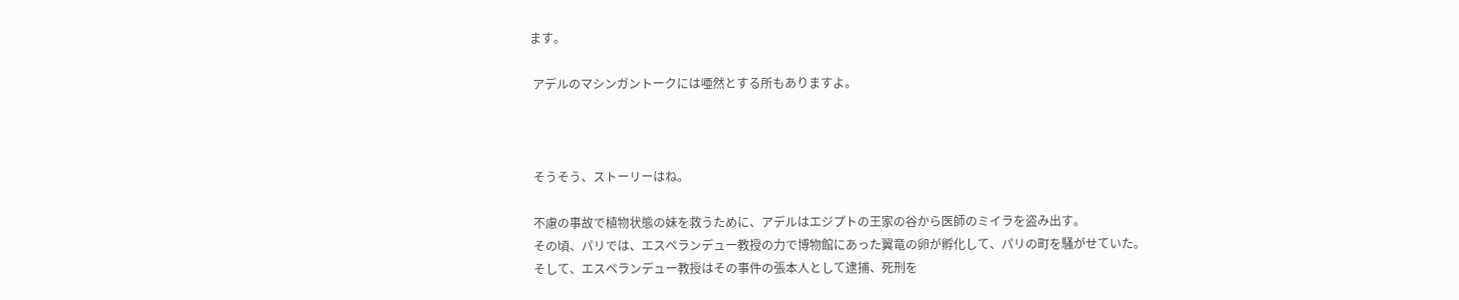ます。

 アデルのマシンガントークには唖然とする所もありますよ。



 そうそう、ストーリーはね。

 不慮の事故で植物状態の妹を救うために、アデルはエジプトの王家の谷から医師のミイラを盗み出す。
 その頃、パリでは、エスペランデュー教授の力で博物館にあった翼竜の卵が孵化して、パリの町を騒がせていた。
 そして、エスペランデュー教授はその事件の張本人として逮捕、死刑を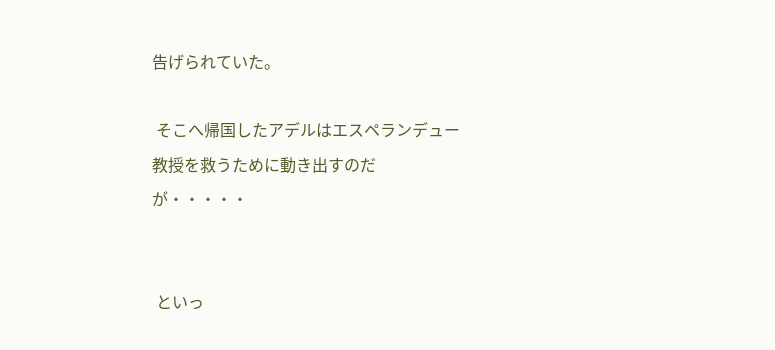告げられていた。

 そこへ帰国したアデルはエスペランデュー教授を救うために動き出すのだが・・・・・


 といっ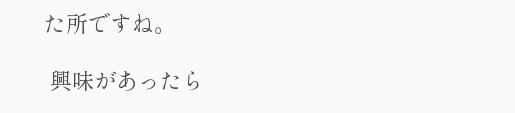た所ですね。

 興味があったら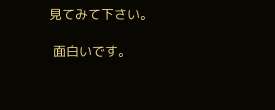見てみて下さい。

 面白いです。